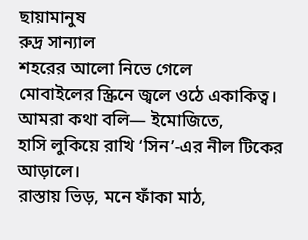ছায়ামানুষ
রুদ্র সান্যাল
শহরের আলো নিভে গেলে
মোবাইলের স্ক্রিনে জ্বলে ওঠে একাকিত্ব।
আমরা কথা বলি— ইমোজিতে,
হাসি লুকিয়ে রাখি ‘সিন’-এর নীল টিকের আড়ালে।
রাস্তায় ভিড়, মনে ফাঁকা মাঠ,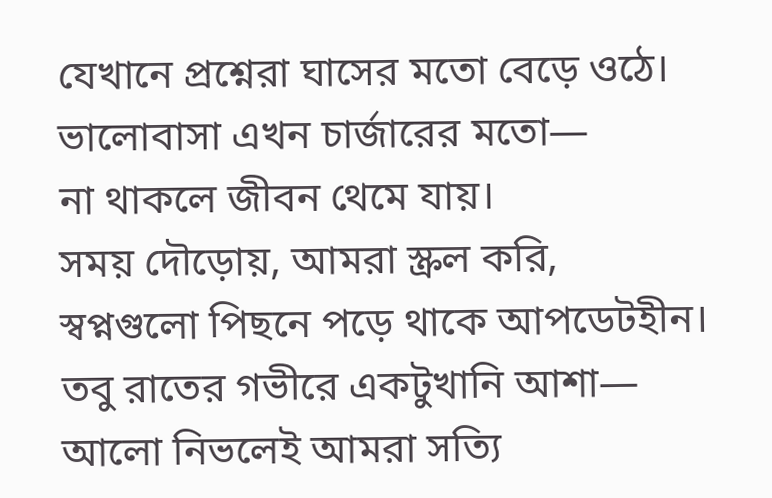যেখানে প্রশ্নেরা ঘাসের মতো বেড়ে ওঠে।
ভালোবাসা এখন চার্জারের মতো—
না থাকলে জীবন থেমে যায়।
সময় দৌড়োয়, আমরা স্ক্রল করি,
স্বপ্নগুলো পিছনে পড়ে থাকে আপডেটহীন।
তবু রাতের গভীরে একটুখানি আশা—
আলো নিভলেই আমরা সত্যি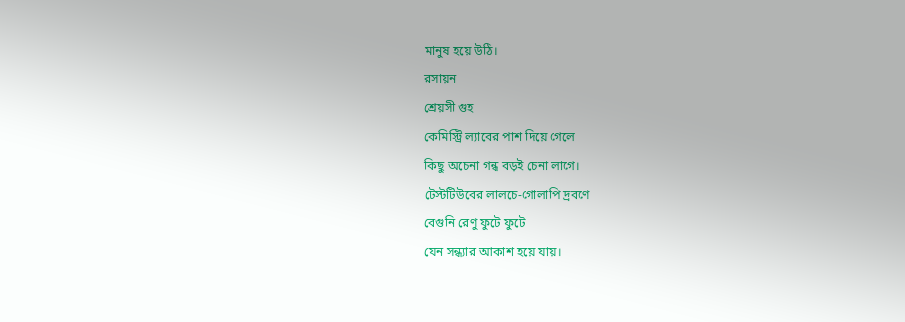মানুষ হয়ে উঠি।
রসায়ন
শ্রেয়সী গুহ
কেমিস্ট্রি ল্যাবের পাশ দিয়ে গেলে
কিছু অচেনা গন্ধ বড়ই চেনা লাগে।
টেস্টটিউবের লালচে-গোলাপি দ্রবণে
বেগুনি রেণু ফুটে ফুটে
যেন সন্ধ্যার আকাশ হয়ে যায়।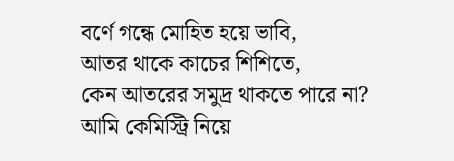বর্ণে গন্ধে মোহিত হয়ে ভাবি,
আতর থাকে কাচের শিশিতে,
কেন আতরের সমুদ্র থাকতে পারে না?
আমি কেমিস্ট্রি নিয়ে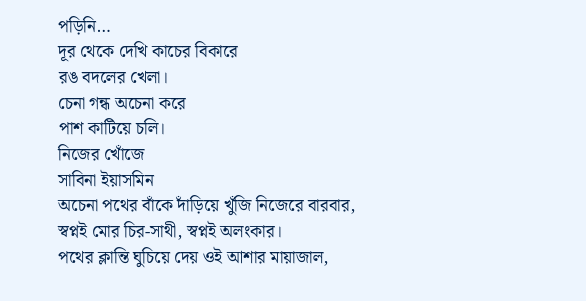পড়িনি…
দূর থেকে দেখি কাচের বিকারে
রঙ বদলের খেলা।
চেনা গন্ধ অচেনা করে
পাশ কাটিয়ে চলি।
নিজের খোঁজে
সাবিনা ইয়াসমিন
অচেনা পথের বাঁকে দাঁড়িয়ে খুঁজি নিজেরে বারবার,
স্বপ্নই মোর চির-সাথী, স্বপ্নই অলংকার।
পথের ক্লান্তি ঘুচিয়ে দেয় ওই আশার মায়াজাল,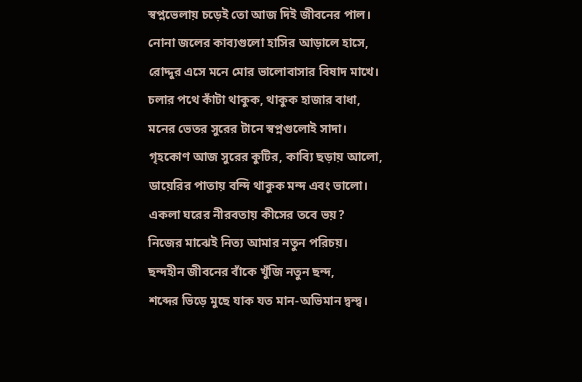স্বপ্নভেলায় চড়েই তো আজ দিই জীবনের পাল।
নোনা জলের কাব্যগুলো হাসির আড়ালে হাসে,
রোদ্দুর এসে মনে মোর ভালোবাসার বিষাদ মাখে।
চলার পথে কাঁটা থাকুক, থাকুক হাজার বাধা,
মনের ভেতর সুরের টানে স্বপ্নগুলোই সাদা।
গৃহকোণ আজ সুরের কুটির, কাব্যি ছড়ায় আলো,
ডায়েরির পাতায় বন্দি থাকুক মন্দ এবং ভালো।
একলা ঘরের নীরবতায় কীসের তবে ভয়?
নিজের মাঝেই নিত্য আমার নতুন পরিচয়।
ছন্দহীন জীবনের বাঁকে খুঁজি নতুন ছন্দ,
শব্দের ভিড়ে মুছে যাক যত মান-অভিমান দ্বন্দ্ব।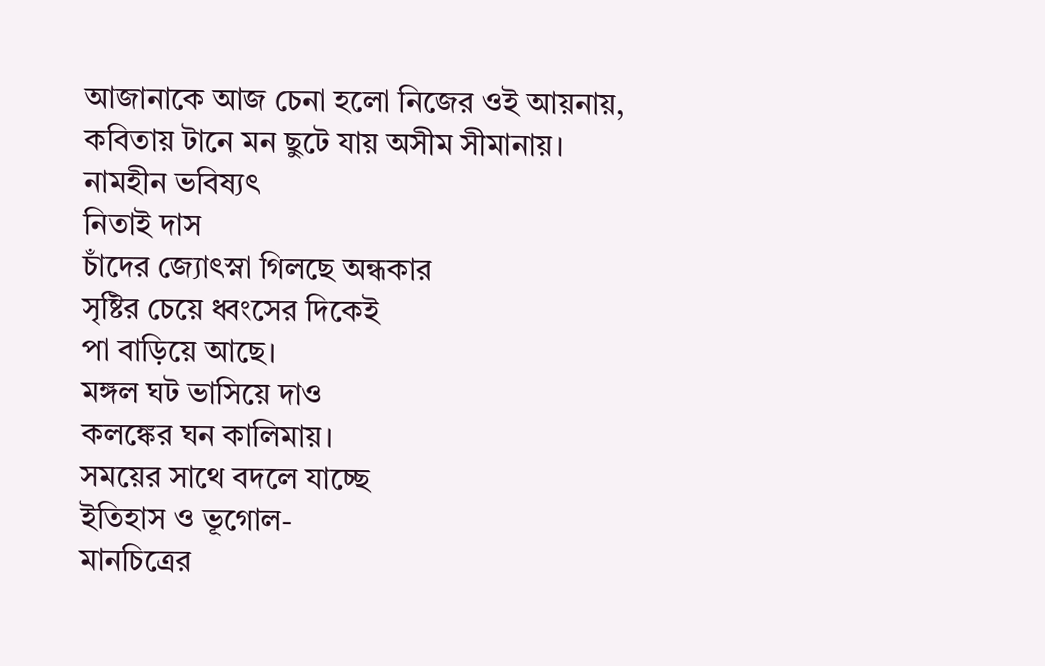আজানাকে আজ চেনা হলো নিজের ওই আয়নায়,
কবিতায় টানে মন ছুটে যায় অসীম সীমানায়।
নামহীন ভবিষ্যৎ
নিতাই দাস
চাঁদের জ্যোৎস্না গিলছে অন্ধকার
সৃষ্টির চেয়ে ধ্বংসের দিকেই
পা বাড়িয়ে আছে।
মঙ্গল ঘট ভাসিয়ে দাও
কলঙ্কের ঘন কালিমায়।
সময়ের সাথে বদলে যাচ্ছে
ইতিহাস ও ভূগোল-
মানচিত্রের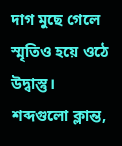দাগ মুছে গেলে
স্মৃতিও হয়ে ওঠে উদ্বাস্তু।
শব্দগুলো ক্লান্ত,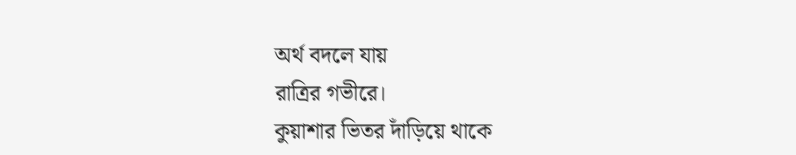অর্থ বদলে যায়
রাত্রির গভীরে।
কুয়াশার ভিতর দাঁড়িয়ে থাকে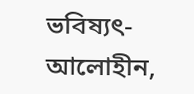ভবিষ্যৎ-
আলোহীন,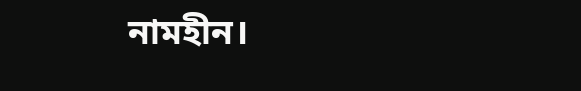নামহীন।